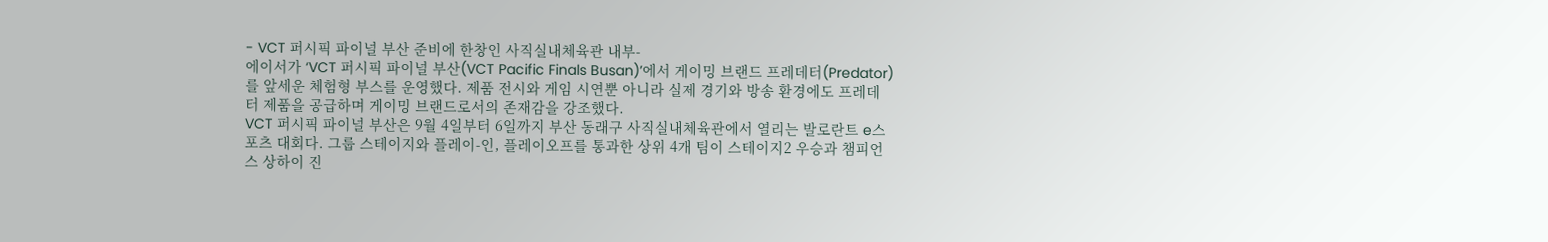- VCT 퍼시픽 파이널 부산 준비에 한창인 사직실내체육관 내부-
에이서가 ‘VCT 퍼시픽 파이널 부산(VCT Pacific Finals Busan)’에서 게이밍 브랜드 프레데터(Predator)를 앞세운 체험형 부스를 운영했다. 제품 전시와 게임 시연뿐 아니라 실제 경기와 방송 환경에도 프레데터 제품을 공급하며 게이밍 브랜드로서의 존재감을 강조했다.
VCT 퍼시픽 파이널 부산은 9월 4일부터 6일까지 부산 동래구 사직실내체육관에서 열리는 발로란트 e스포츠 대회다. 그룹 스테이지와 플레이-인, 플레이오프를 통과한 상위 4개 팀이 스테이지2 우승과 챔피언스 상하이 진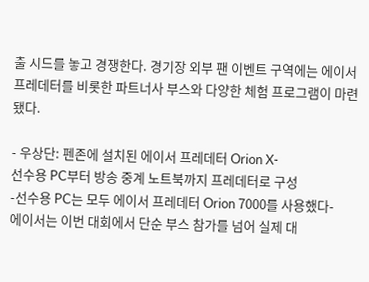출 시드를 놓고 경쟁한다. 경기장 외부 팬 이벤트 구역에는 에이서 프레데터를 비롯한 파트너사 부스와 다양한 체험 프로그램이 마련됐다.

- 우상단: 펜존에 설치된 에이서 프레데터 Orion X-
선수용 PC부터 방송 중계 노트북까지 프레데터로 구성
-선수용 PC는 모두 에이서 프레데터 Orion 7000를 사용했다-
에이서는 이번 대회에서 단순 부스 참가를 넘어 실제 대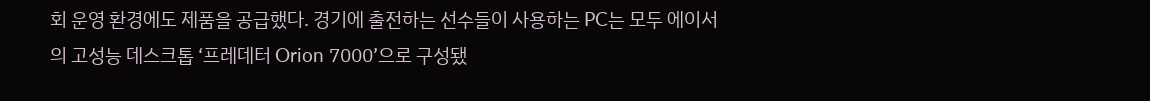회 운영 환경에도 제품을 공급했다. 경기에 출전하는 선수들이 사용하는 PC는 모두 에이서의 고성능 데스크톱 ‘프레데터 Orion 7000’으로 구성됐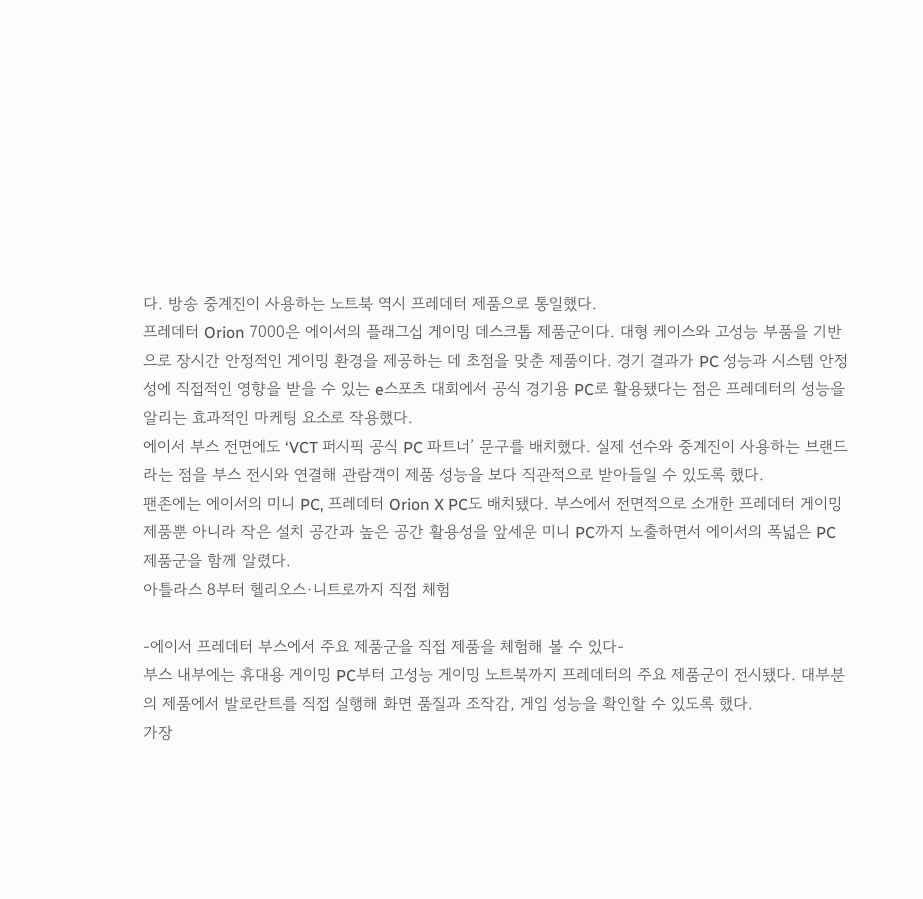다. 방송 중계진이 사용하는 노트북 역시 프레데터 제품으로 통일했다.
프레데터 Orion 7000은 에이서의 플래그십 게이밍 데스크톱 제품군이다. 대형 케이스와 고성능 부품을 기반으로 장시간 안정적인 게이밍 환경을 제공하는 데 초점을 맞춘 제품이다. 경기 결과가 PC 성능과 시스템 안정성에 직접적인 영향을 받을 수 있는 e스포츠 대회에서 공식 경기용 PC로 활용됐다는 점은 프레데터의 성능을 알리는 효과적인 마케팅 요소로 작용했다.
에이서 부스 전면에도 ‘VCT 퍼시픽 공식 PC 파트너’ 문구를 배치했다. 실제 선수와 중계진이 사용하는 브랜드라는 점을 부스 전시와 연결해 관람객이 제품 성능을 보다 직관적으로 받아들일 수 있도록 했다.
팬존에는 에이서의 미니 PC, 프레데터 Orion X PC도 배치됐다. 부스에서 전면적으로 소개한 프레데터 게이밍 제품뿐 아니라 작은 설치 공간과 높은 공간 활용성을 앞세운 미니 PC까지 노출하면서 에이서의 폭넓은 PC 제품군을 함께 알렸다.
아틀라스 8부터 헬리오스·니트로까지 직접 체험

-에이서 프레데터 부스에서 주요 제품군을 직접 제품을 체험해 볼 수 있다-
부스 내부에는 휴대용 게이밍 PC부터 고성능 게이밍 노트북까지 프레데터의 주요 제품군이 전시됐다. 대부분의 제품에서 발로란트를 직접 실행해 화면 품질과 조작감, 게임 성능을 확인할 수 있도록 했다.
가장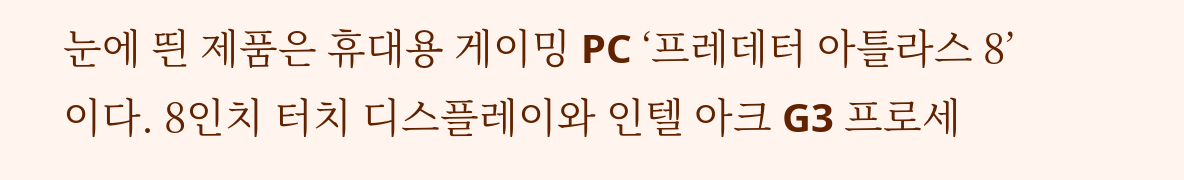눈에 띈 제품은 휴대용 게이밍 PC ‘프레데터 아틀라스 8’이다. 8인치 터치 디스플레이와 인텔 아크 G3 프로세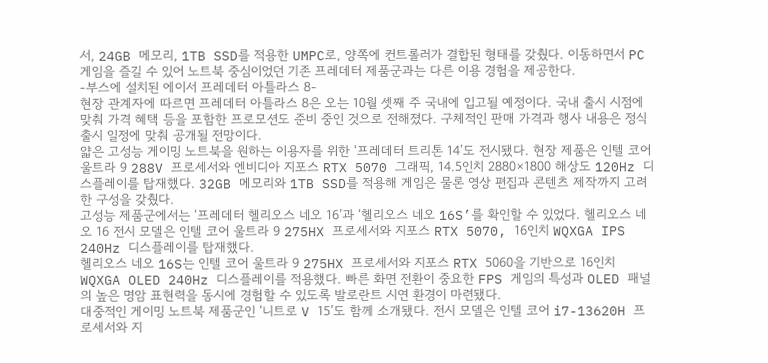서, 24GB 메모리, 1TB SSD를 적용한 UMPC로, 양쪽에 컨트롤러가 결합된 형태를 갖췄다. 이동하면서 PC 게임을 즐길 수 있어 노트북 중심이었던 기존 프레데터 제품군과는 다른 이용 경험을 제공한다.
-부스에 설치된 에이서 프레데터 아틀라스 8-
현장 관계자에 따르면 프레데터 아틀라스 8은 오는 10월 셋째 주 국내에 입고될 예정이다. 국내 출시 시점에 맞춰 가격 혜택 등을 포함한 프로모션도 준비 중인 것으로 전해졌다. 구체적인 판매 가격과 행사 내용은 정식 출시 일정에 맞춰 공개될 전망이다.
얇은 고성능 게이밍 노트북을 원하는 이용자를 위한 ‘프레데터 트리톤 14’도 전시됐다. 현장 제품은 인텔 코어 울트라 9 288V 프로세서와 엔비디아 지포스 RTX 5070 그래픽, 14.5인치 2880×1800 해상도 120Hz 디스플레이를 탑재했다. 32GB 메모리와 1TB SSD를 적용해 게임은 물론 영상 편집과 콘텐츠 제작까지 고려한 구성을 갖췄다.
고성능 제품군에서는 ‘프레데터 헬리오스 네오 16’과 ‘헬리오스 네오 16S’를 확인할 수 있었다. 헬리오스 네오 16 전시 모델은 인텔 코어 울트라 9 275HX 프로세서와 지포스 RTX 5070, 16인치 WQXGA IPS 240Hz 디스플레이를 탑재했다.
헬리오스 네오 16S는 인텔 코어 울트라 9 275HX 프로세서와 지포스 RTX 5060을 기반으로 16인치 WQXGA OLED 240Hz 디스플레이를 적용했다. 빠른 화면 전환이 중요한 FPS 게임의 특성과 OLED 패널의 높은 명암 표현력을 동시에 경험할 수 있도록 발로란트 시연 환경이 마련됐다.
대중적인 게이밍 노트북 제품군인 ‘니트로 V 15’도 함께 소개됐다. 전시 모델은 인텔 코어 i7-13620H 프로세서와 지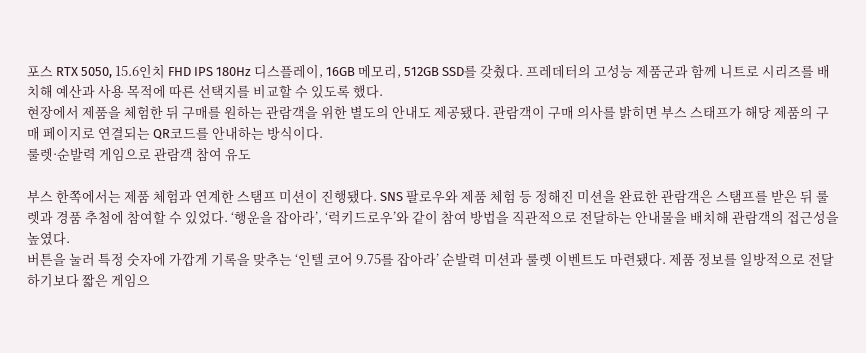포스 RTX 5050, 15.6인치 FHD IPS 180Hz 디스플레이, 16GB 메모리, 512GB SSD를 갖췄다. 프레데터의 고성능 제품군과 함께 니트로 시리즈를 배치해 예산과 사용 목적에 따른 선택지를 비교할 수 있도록 했다.
현장에서 제품을 체험한 뒤 구매를 원하는 관람객을 위한 별도의 안내도 제공됐다. 관람객이 구매 의사를 밝히면 부스 스태프가 해당 제품의 구매 페이지로 연결되는 QR코드를 안내하는 방식이다.
룰렛·순발력 게임으로 관람객 참여 유도

부스 한쪽에서는 제품 체험과 연계한 스탬프 미션이 진행됐다. SNS 팔로우와 제품 체험 등 정해진 미션을 완료한 관람객은 스탬프를 받은 뒤 룰렛과 경품 추첨에 참여할 수 있었다. ‘행운을 잡아라’, ‘럭키드로우’와 같이 참여 방법을 직관적으로 전달하는 안내물을 배치해 관람객의 접근성을 높였다.
버튼을 눌러 특정 숫자에 가깝게 기록을 맞추는 ‘인텔 코어 9.75를 잡아라’ 순발력 미션과 룰렛 이벤트도 마련됐다. 제품 정보를 일방적으로 전달하기보다 짧은 게임으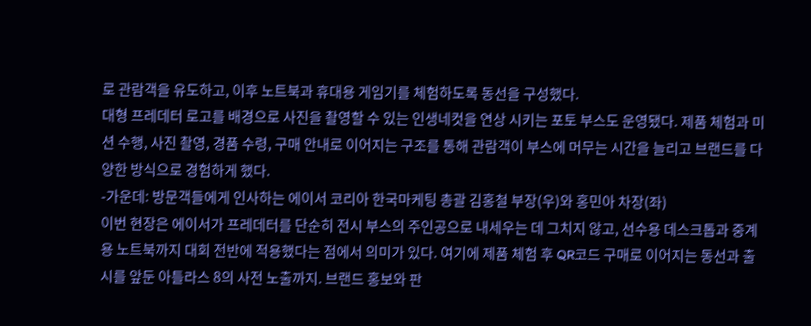로 관람객을 유도하고, 이후 노트북과 휴대용 게임기를 체험하도록 동선을 구성했다.
대형 프레데터 로고를 배경으로 사진을 촬영할 수 있는 인생네컷을 연상 시키는 포토 부스도 운영됐다. 제품 체험과 미션 수행, 사진 촬영, 경품 수령, 구매 안내로 이어지는 구조를 통해 관람객이 부스에 머무는 시간을 늘리고 브랜드를 다양한 방식으로 경험하게 했다.
-가운데: 방문객들에게 인사하는 에이서 코리아 한국마케팅 총괄 김홍철 부장(우)와 홍민아 차장(좌)
이번 현장은 에이서가 프레데터를 단순히 전시 부스의 주인공으로 내세우는 데 그치지 않고, 선수용 데스크톱과 중계용 노트북까지 대회 전반에 적용했다는 점에서 의미가 있다. 여기에 제품 체험 후 QR코드 구매로 이어지는 동선과 출시를 앞둔 아틀라스 8의 사전 노출까지. 브랜드 홍보와 판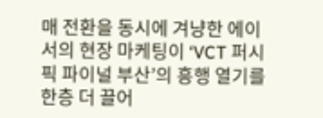매 전환을 동시에 겨냥한 에이서의 현장 마케팅이 ‘VCT 퍼시픽 파이널 부산’의 흥행 열기를 한층 더 끌어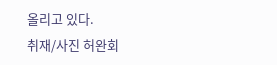올리고 있다.
취재/사진 허완회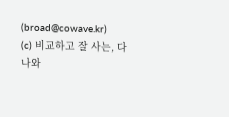(broad@cowave.kr)
(c) 비교하고 잘 사는, 다나와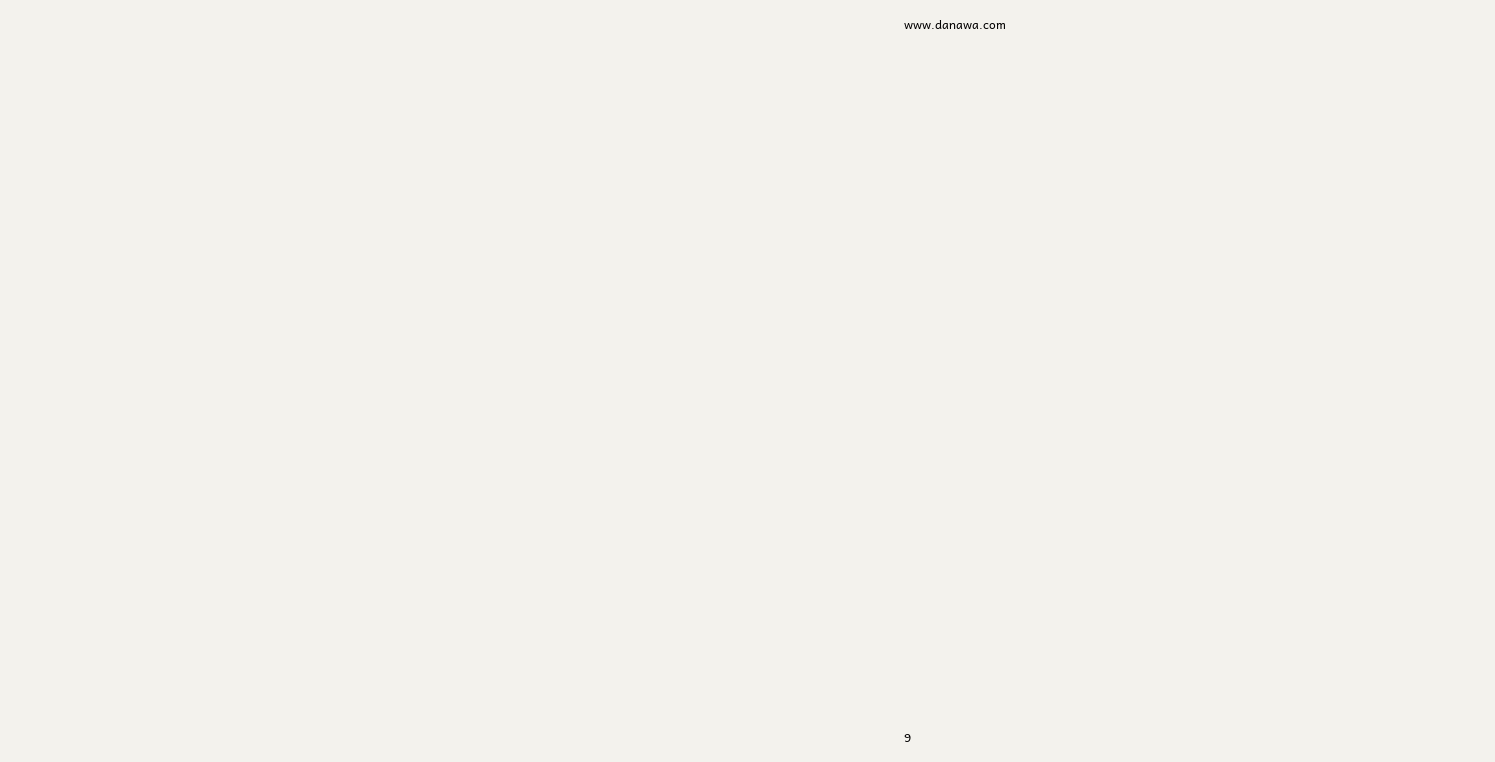www.danawa.com


































9